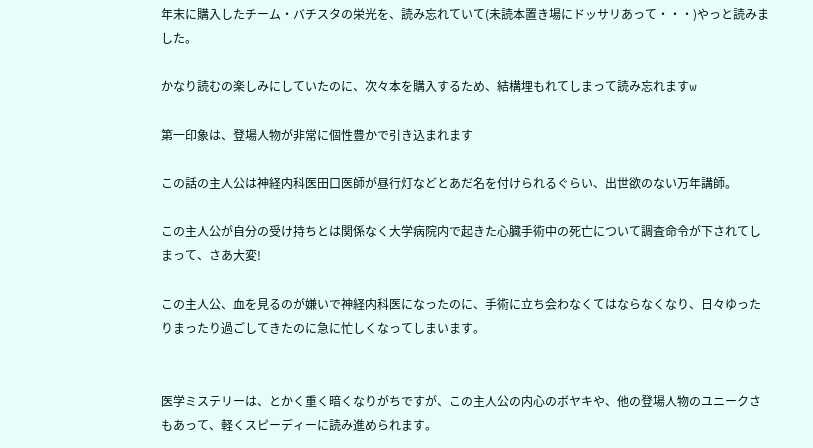年末に購入したチーム・バチスタの栄光を、読み忘れていて(未読本置き場にドッサリあって・・・)やっと読みました。

かなり読むの楽しみにしていたのに、次々本を購入するため、結構埋もれてしまって読み忘れますw

第一印象は、登場人物が非常に個性豊かで引き込まれます

この話の主人公は神経内科医田口医師が昼行灯などとあだ名を付けられるぐらい、出世欲のない万年講師。

この主人公が自分の受け持ちとは関係なく大学病院内で起きた心臓手術中の死亡について調査命令が下されてしまって、さあ大変!

この主人公、血を見るのが嫌いで神経内科医になったのに、手術に立ち会わなくてはならなくなり、日々ゆったりまったり過ごしてきたのに急に忙しくなってしまいます。


医学ミステリーは、とかく重く暗くなりがちですが、この主人公の内心のボヤキや、他の登場人物のユニークさもあって、軽くスピーディーに読み進められます。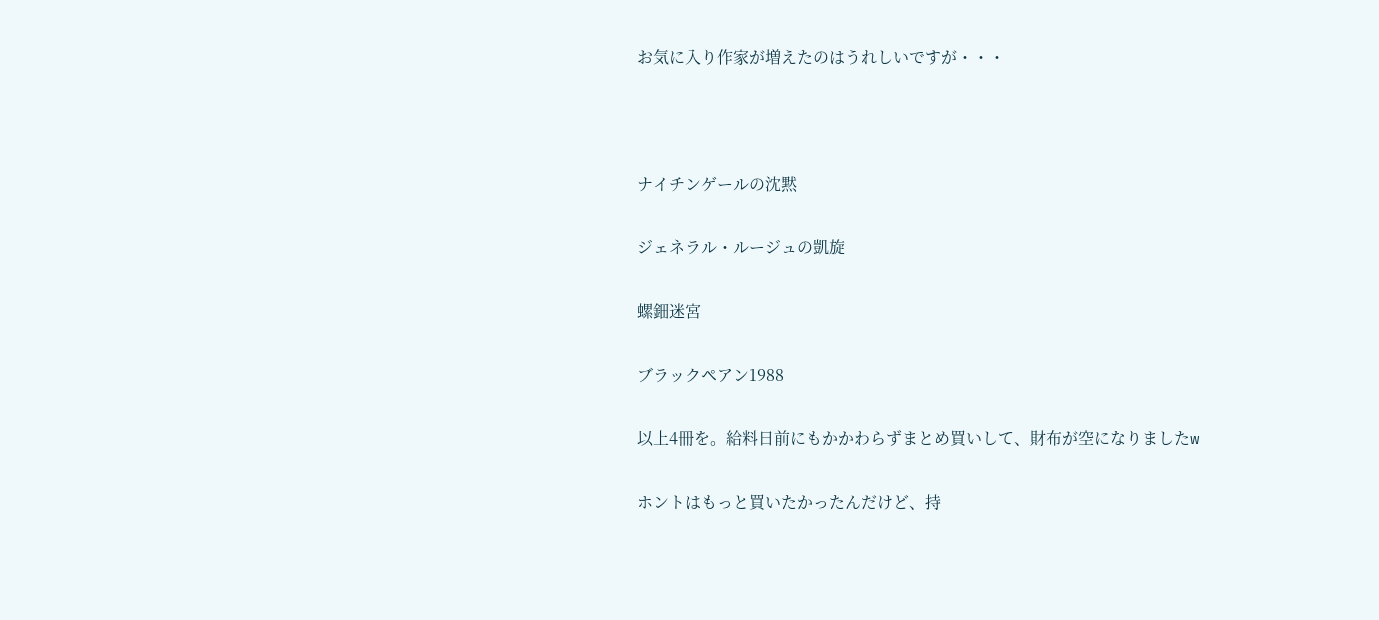お気に入り作家が増えたのはうれしいですが・・・



ナイチンゲールの沈黙

ジェネラル・ルージュの凱旋

螺鈿迷宮

ブラックペアン1988

以上4冊を。給料日前にもかかわらずまとめ買いして、財布が空になりましたw

ホントはもっと買いたかったんだけど、持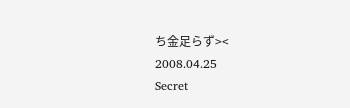ち金足らず><
2008.04.25
Secret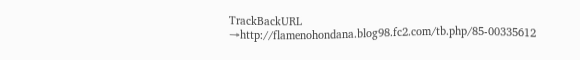TrackBackURL
→http://flamenohondana.blog98.fc2.com/tb.php/85-00335612